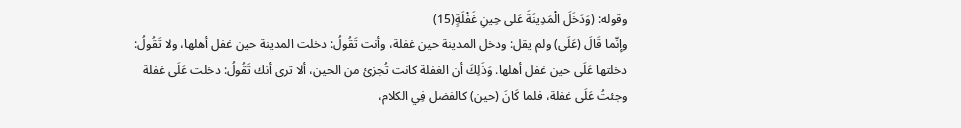وقوله: (وَدَخَلَ الْمَدِينَةَ عَلى حِينِ غَفْلَةٍ(15)
وإنّما قَالَ (عَلَى) ولم يقل: ودخل المدينة حين غفلة، وأنت تَقُولُ: دخلت المدينة حين غفل أهلها، ولا تَقُولُ: دخلتها عَلَى حين غفل أهلها. وَذَلِكَ أن الغفلة كانت تُجزئ من الحين، ألا ترى أنك تَقُولُ: دخلت عَلَى غفلة وجئتُ عَلَى غفلة، فلما كَانَ (حين) كالفضل فِي الكلام،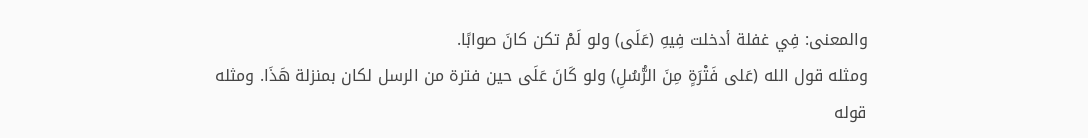والمعنى: فِي غفلة أدخلت فِيهِ (عَلَى) ولو لَمْ تكن كانَ صوابًا.
ومثله قول الله (عَلى فَتْرَةٍ مِنَ الرُّسُلِ) ولو كَانَ عَلَى حين فترة من الرسل لكان بمنزلة هَذَا. ومثله قوله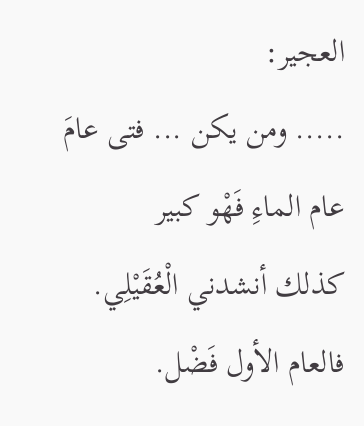العجير:
..... ومن يكن ... فتى عامَ عام الماءِ فَهْو كبير
كذلك أنشدني الْعُقَيْلِي. فالعام الأول فَضْل.